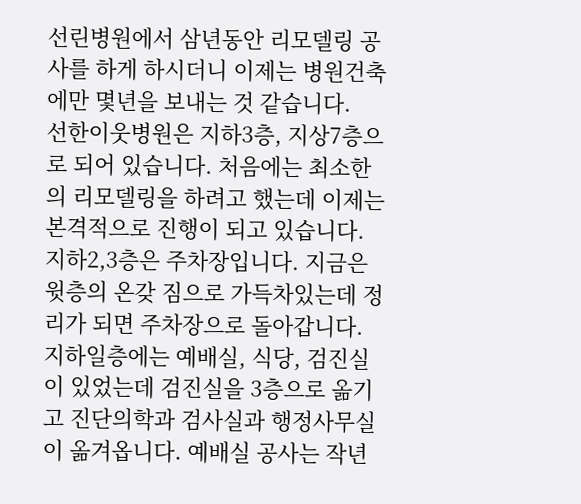선린병원에서 삼년동안 리모델링 공사를 하게 하시더니 이제는 병원건축에만 몇년을 보내는 것 같습니다.
선한이웃병원은 지하3층, 지상7층으로 되어 있습니다. 처음에는 최소한의 리모델링을 하려고 했는데 이제는 본격적으로 진행이 되고 있습니다.
지하2,3층은 주차장입니다. 지금은 윗층의 온갖 짐으로 가득차있는데 정리가 되면 주차장으로 돌아갑니다.
지하일층에는 예배실, 식당, 검진실이 있었는데 검진실을 3층으로 옮기고 진단의학과 검사실과 행정사무실이 옮겨옵니다. 예배실 공사는 작년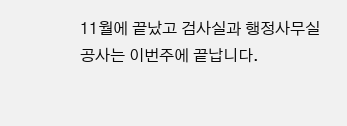11월에 끝났고 검사실과 행정사무실 공사는 이번주에 끝납니다.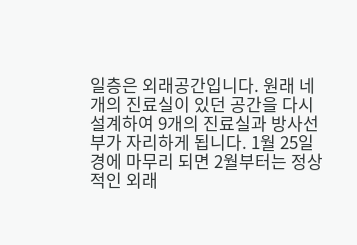일층은 외래공간입니다. 원래 네개의 진료실이 있던 공간을 다시 설계하여 9개의 진료실과 방사선부가 자리하게 됩니다. 1월 25일경에 마무리 되면 2월부터는 정상적인 외래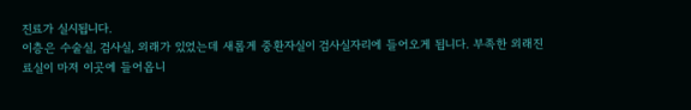진료가 실시됩니다.
이층은 수술실, 검사실, 외래가 있었는데 새롭게 중환자실이 검사실자리에 들어오게 됩니다. 부족한 외래진료실이 마저 이곳에 들어옵니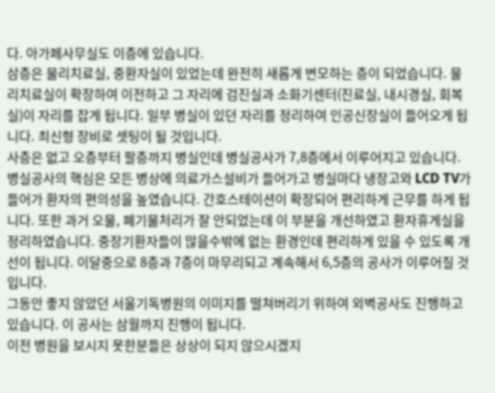다. 아가페사무실도 이층에 있습니다.
삼층은 물리치료실, 중환자실이 있었는데 완전히 새롭게 변모하는 층이 되었습니다. 물리치료실이 확장하여 이전하고 그 자리에 검진실과 소화기센터(진료실, 내시경실, 회복실)이 자리를 잡게 됩니다. 일부 병실이 있던 자리를 정리하여 인공신장실이 들어오게 됩니다. 최신형 장비로 셋팅이 될 것입니다.
사층은 없고 오층부터 팔층까지 병실인데 병실공사가 7,8층에서 이루어지고 있습니다. 병실공사의 핵심은 모든 병상에 의료가스설비가 들어가고 병실마다 냉장고와 LCD TV가 들어가 환자의 편의성을 높였습니다. 간호스테이션이 확장되어 편리하게 근무를 하게 됩니다. 또한 과거 오물, 폐기물처리가 잘 안되었는데 이 부분을 개선하였고 환자휴게실을 정리하였습니다. 중장기환자들이 많을수밖에 없는 환경인데 편리하게 있을 수 있도록 개선이 됩니다. 이달중으로 8층과 7층이 마무리되고 계속해서 6,5층의 공사가 이루어질 것입니다.
그동안 좋지 않았던 서울기독병원의 이미지를 떨쳐버리기 위하여 외벽공사도 진행하고 있습니다. 이 공사는 삼월까지 진행이 됩니다.
이전 병원을 보시지 못한분들은 상상이 되지 않으시겠지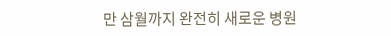만 삼월까지 완전히 새로운 병원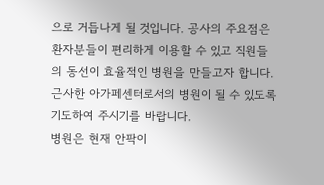으로 거듭나게 될 것입니다. 공사의 주요점은 환자분들이 편리하게 이용할 수 있고 직원들의 동선이 효율적인 병원을 만들고자 합니다. 근사한 아가페센터로서의 병원이 될 수 있도록 기도하여 주시기를 바랍니다.
병원은 현재 안팍이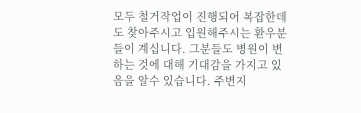모두 철거작업이 진행되어 복잡한데도 찾아주시고 입원해주시는 환우분들이 계십니다. 그분들도 병원이 변하는 것에 대해 기대감을 가지고 있음을 알수 있습니다. 주변지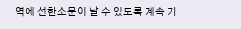역에 선한소문이 날 수 있도록 계속 기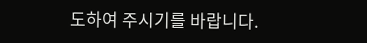도하여 주시기를 바랍니다.